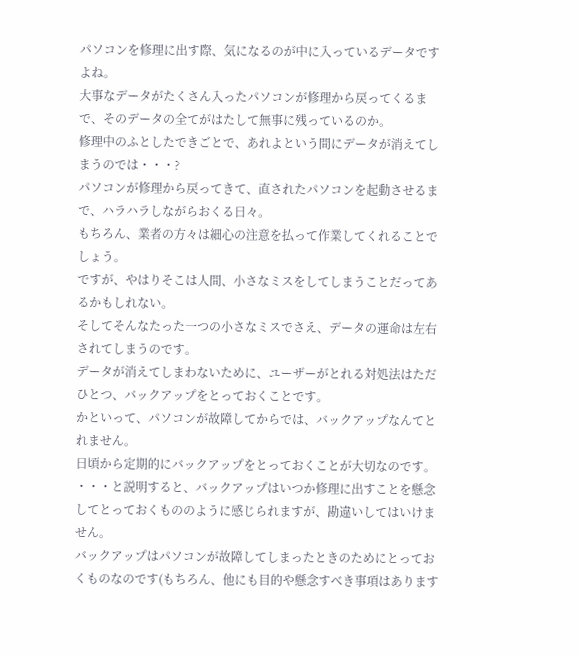パソコンを修理に出す際、気になるのが中に入っているデータですよね。
大事なデータがたくさん入ったパソコンが修理から戻ってくるまで、そのデータの全てがはたして無事に残っているのか。
修理中のふとしたできごとで、あれよという間にデータが消えてしまうのでは・・・?
パソコンが修理から戻ってきて、直されたパソコンを起動させるまで、ハラハラしながらおくる日々。
もちろん、業者の方々は細心の注意を払って作業してくれることでしょう。
ですが、やはりそこは人間、小さなミスをしてしまうことだってあるかもしれない。
そしてそんなたった一つの小さなミスでさえ、データの運命は左右されてしまうのです。
データが消えてしまわないために、ユーザーがとれる対処法はただひとつ、バックアップをとっておくことです。
かといって、パソコンが故障してからでは、バックアップなんてとれません。
日頃から定期的にバックアップをとっておくことが大切なのです。
・・・と説明すると、バックアップはいつか修理に出すことを懸念してとっておくもののように感じられますが、勘違いしてはいけません。
バックアップはパソコンが故障してしまったときのためにとっておくものなのです(もちろん、他にも目的や懸念すべき事項はあります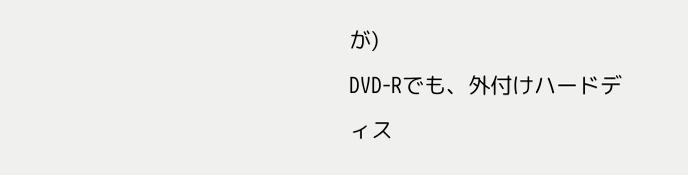が)
DVD-Rでも、外付けハードディス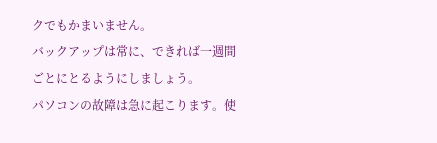クでもかまいません。
バックアップは常に、できれば一週間ごとにとるようにしましょう。
パソコンの故障は急に起こります。使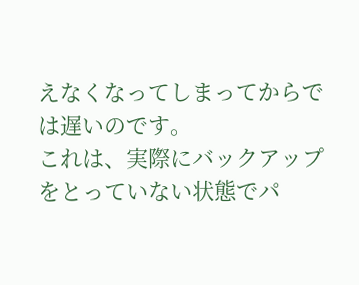えなくなってしまってからでは遅いのです。
これは、実際にバックアップをとっていない状態でパ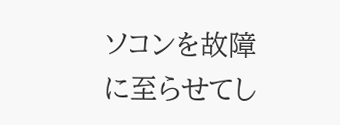ソコンを故障に至らせてし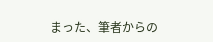まった、筆者からの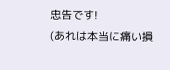忠告です!
(あれは本当に痛い損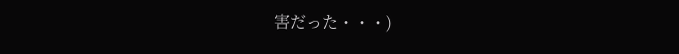害だった・・・)